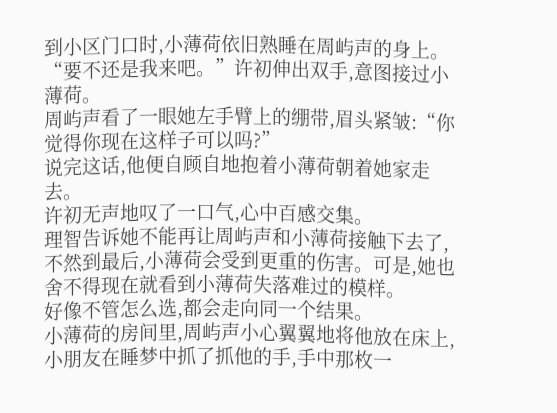到小区门口时,小薄荷依旧熟睡在周屿声的身上。
“要不还是我来吧。”许初伸出双手,意图接过小薄荷。
周屿声看了一眼她左手臂上的绷带,眉头紧皱:“你觉得你现在这样子可以吗?”
说完这话,他便自顾自地抱着小薄荷朝着她家走去。
许初无声地叹了一口气,心中百感交集。
理智告诉她不能再让周屿声和小薄荷接触下去了,不然到最后,小薄荷会受到更重的伤害。可是,她也舍不得现在就看到小薄荷失落难过的模样。
好像不管怎么选,都会走向同一个结果。
小薄荷的房间里,周屿声小心翼翼地将他放在床上,小朋友在睡梦中抓了抓他的手,手中那枚一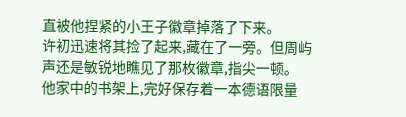直被他捏紧的小王子徽章掉落了下来。
许初迅速将其捡了起来,藏在了一旁。但周屿声还是敏锐地瞧见了那枚徽章,指尖一顿。
他家中的书架上,完好保存着一本德语限量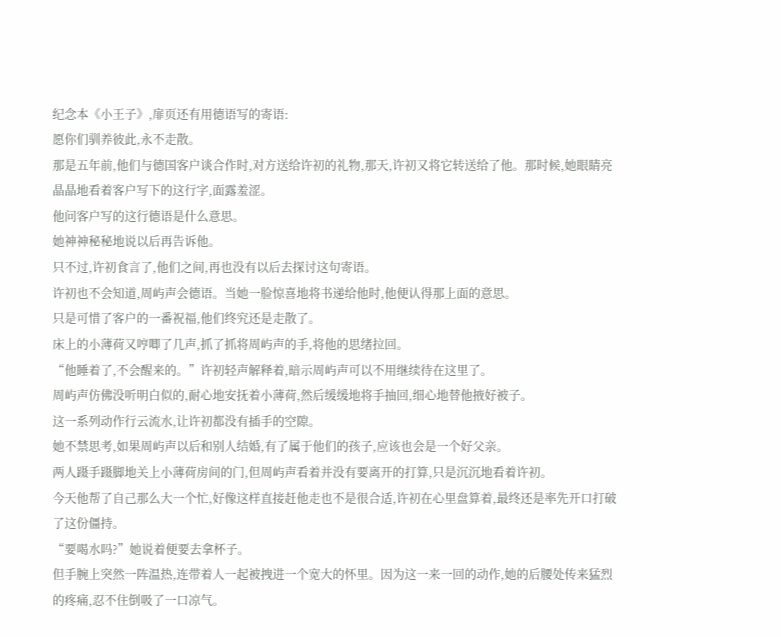纪念本《小王子》,扉页还有用德语写的寄语:
愿你们驯养彼此,永不走散。
那是五年前,他们与德国客户谈合作时,对方送给许初的礼物,那天,许初又将它转送给了他。那时候,她眼睛亮晶晶地看着客户写下的这行字,面露羞涩。
他问客户写的这行德语是什么意思。
她神神秘秘地说以后再告诉他。
只不过,许初食言了,他们之间,再也没有以后去探讨这句寄语。
许初也不会知道,周屿声会德语。当她一脸惊喜地将书递给他时,他便认得那上面的意思。
只是可惜了客户的一番祝福,他们终究还是走散了。
床上的小薄荷又哼唧了几声,抓了抓将周屿声的手,将他的思绪拉回。
“他睡着了,不会醒来的。”许初轻声解释着,暗示周屿声可以不用继续待在这里了。
周屿声仿佛没听明白似的,耐心地安抚着小薄荷,然后缓缓地将手抽回,细心地替他掖好被子。
这一系列动作行云流水,让许初都没有插手的空隙。
她不禁思考,如果周屿声以后和别人结婚,有了属于他们的孩子,应该也会是一个好父亲。
两人蹑手蹑脚地关上小薄荷房间的门,但周屿声看着并没有要离开的打算,只是沉沉地看着许初。
今天他帮了自己那么大一个忙,好像这样直接赶他走也不是很合适,许初在心里盘算着,最终还是率先开口打破了这份僵持。
“要喝水吗?”她说着便要去拿杯子。
但手腕上突然一阵温热,连带着人一起被拽进一个宽大的怀里。因为这一来一回的动作,她的后腰处传来猛烈的疼痛,忍不住倒吸了一口凉气。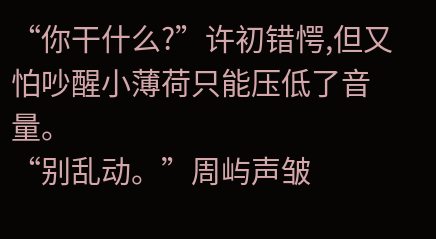“你干什么?”许初错愕,但又怕吵醒小薄荷只能压低了音量。
“别乱动。”周屿声皱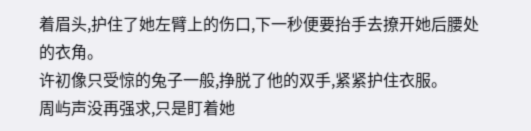着眉头,护住了她左臂上的伤口,下一秒便要抬手去撩开她后腰处的衣角。
许初像只受惊的兔子一般,挣脱了他的双手,紧紧护住衣服。
周屿声没再强求,只是盯着她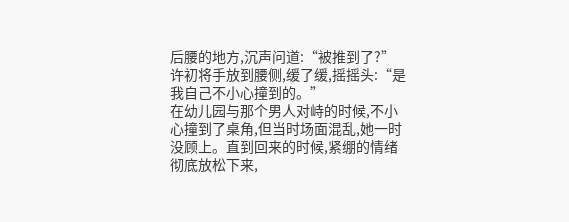后腰的地方,沉声问道:“被推到了?”
许初将手放到腰侧,缓了缓,摇摇头:“是我自己不小心撞到的。”
在幼儿园与那个男人对峙的时候,不小心撞到了桌角,但当时场面混乱,她一时没顾上。直到回来的时候,紧绷的情绪彻底放松下来,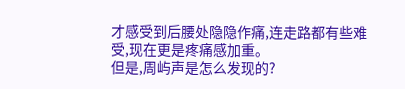才感受到后腰处隐隐作痛,连走路都有些难受,现在更是疼痛感加重。
但是,周屿声是怎么发现的?